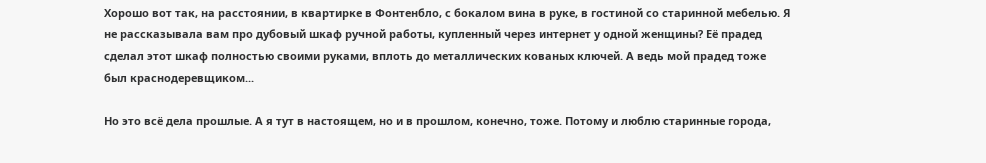Хорошо вот так, на расстоянии, в квартирке в Фонтенбло, с бокалом вина в руке, в гостиной со старинной мебелью. Я не рассказывала вам про дубовый шкаф ручной работы, купленный через интернет у одной женщины? Её прадед сделал этот шкаф полностью своими руками, вплоть до металлических кованых ключей. А ведь мой прадед тоже был краснодеревщиком...

Но это всё дела прошлые. А я тут в настоящем, но и в прошлом, конечно, тоже. Потому и люблю старинные города,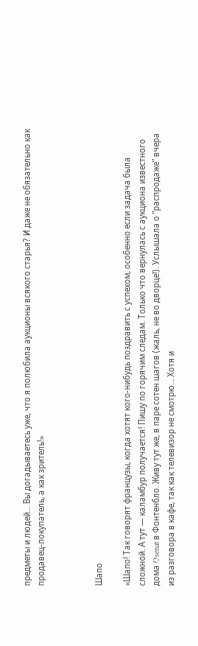предметы и людей... Вы догадываетесь уже, что я полюбила аукционы всякого старья? И даже не обязательно как продавец-покупатель, а как зритель!»



Шапо

«Шапо! Так говорят французы, когда хотят кого-нибудь поздравить с успехом, особенно если задача была сложной. А тут — каламбур получается! Пишу по горячим следам. Только что вернулась с аукциона известного дома Osenat в Фонтенбло. Живу тут же, в паре сотен шагов (жаль, не во дворце!). Услышала о “распродаже” вчера из разговора в кафе, так как телевизор не смотрю... Хотя и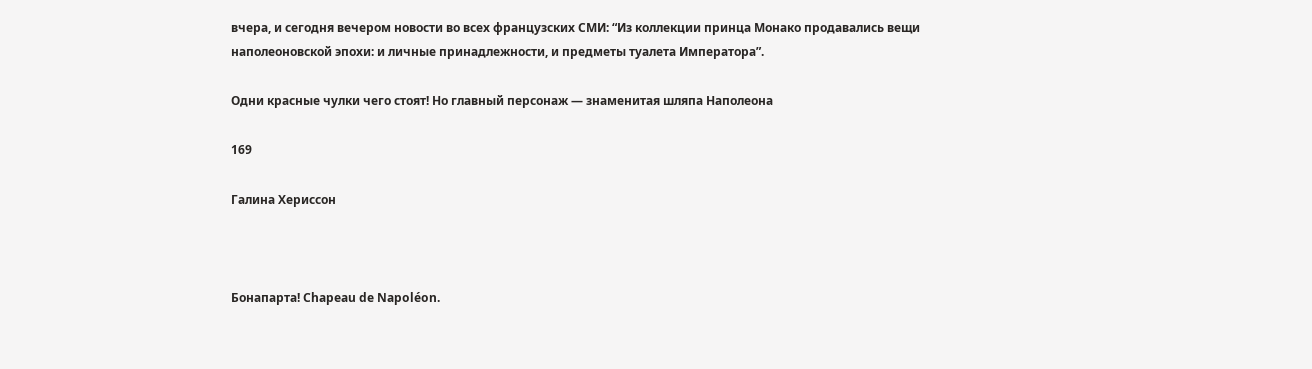вчера, и сегодня вечером новости во всех французских СМИ: “Из коллекции принца Монако продавались вещи наполеоновской эпохи: и личные принадлежности, и предметы туалета Императора”.

Одни красные чулки чего стоят! Но главный персонаж — знаменитая шляпа Наполеона

169

Галина Хериссон



Бонапарта! Chapeau de Napoléon.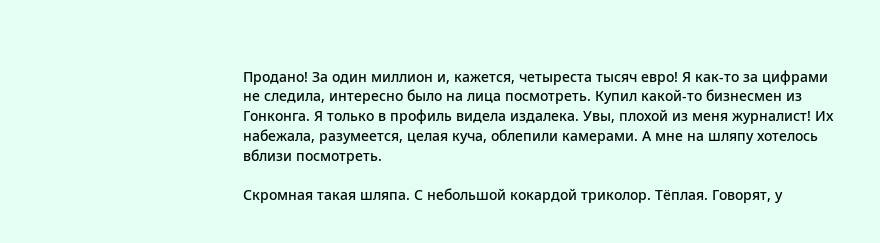Продано! За один миллион и, кажется, четыреста тысяч евро! Я как-то за цифрами не следила, интересно было на лица посмотреть. Купил какой-то бизнесмен из Гонконга. Я только в профиль видела издалека. Увы, плохой из меня журналист! Их набежала, разумеется, целая куча, облепили камерами. А мне на шляпу хотелось вблизи посмотреть.

Скромная такая шляпа. С небольшой кокардой триколор. Тёплая. Говорят, у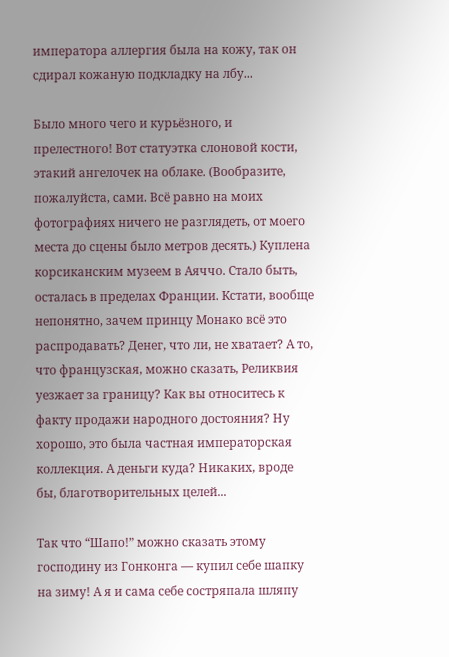императора аллергия была на кожу, так он сдирал кожаную подкладку на лбу...

Было много чего и курьёзного, и прелестного! Вот статуэтка слоновой кости, этакий ангелочек на облаке. (Вообразите, пожалуйста, сами. Всё равно на моих фотографиях ничего не разглядеть, от моего места до сцены было метров десять.) Куплена корсиканским музеем в Аяччо. Стало быть, осталась в пределах Франции. Кстати, вообще непонятно, зачем принцу Монако всё это распродавать? Денег, что ли, не хватает? А то, что французская, можно сказать, Реликвия уезжает за границу? Как вы относитесь к факту продажи народного достояния? Ну хорошо, это была частная императорская коллекция. А деньги куда? Никаких, вроде бы, благотворительных целей...

Так что “Шапо!” можно сказать этому господину из Гонконга — купил себе шапку на зиму! А я и сама себе состряпала шляпу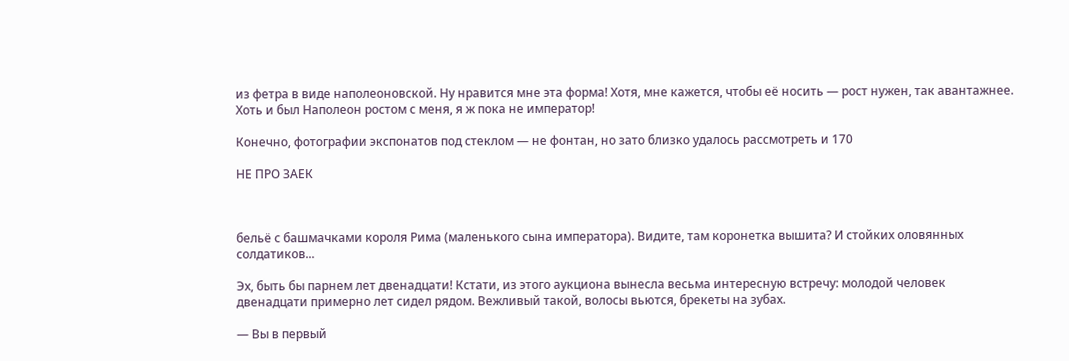из фетра в виде наполеоновской. Ну нравится мне эта форма! Хотя, мне кажется, чтобы её носить — рост нужен, так авантажнее. Хоть и был Наполеон ростом с меня, я ж пока не император!

Конечно, фотографии экспонатов под стеклом — не фонтан, но зато близко удалось рассмотреть и 170

НЕ ПРО ЗАЕК



бельё с башмачками короля Рима (маленького сына императора). Видите, там коронетка вышита? И стойких оловянных солдатиков...

Эх, быть бы парнем лет двенадцати! Кстати, из этого аукциона вынесла весьма интересную встречу: молодой человек двенадцати примерно лет сидел рядом. Вежливый такой, волосы вьются, брекеты на зубах.

— Вы в первый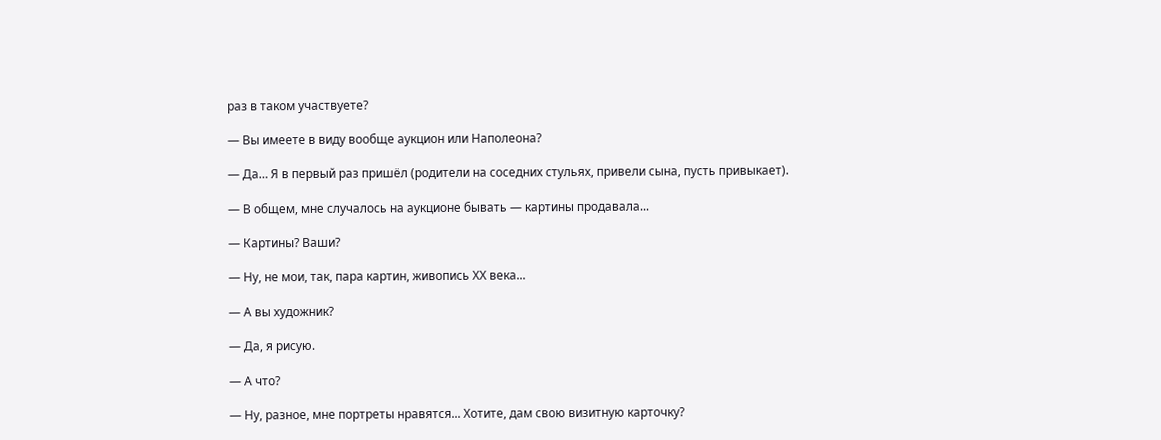раз в таком участвуете?

— Вы имеете в виду вообще аукцион или Наполеона?

— Да… Я в первый раз пришёл (родители на соседних стульях, привели сына, пусть привыкает).

— В общем, мне случалось на аукционе бывать — картины продавала...

— Картины? Ваши?

— Ну, не мои, так, пара картин, живопись ХХ века...

— А вы художник?

— Да, я рисую.

— А что?

— Ну, разное, мне портреты нравятся... Хотите, дам свою визитную карточку?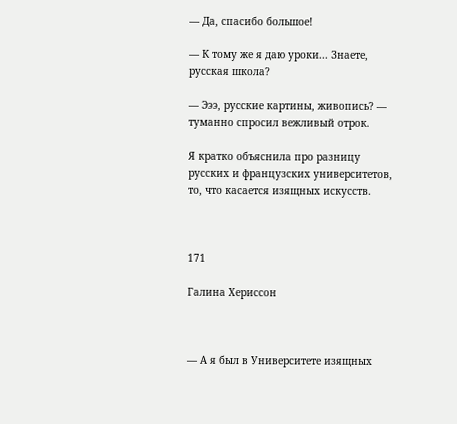— Да, спасибо большое!

— К тому же я даю уроки... Знаете, русская школа?

— Эээ, русские картины, живопись? — туманно спросил вежливый отрок.

Я кратко объяснила про разницу русских и французских университетов, то, что касается изящных искусств.



171

Галина Хериссон



— А я был в Университете изящных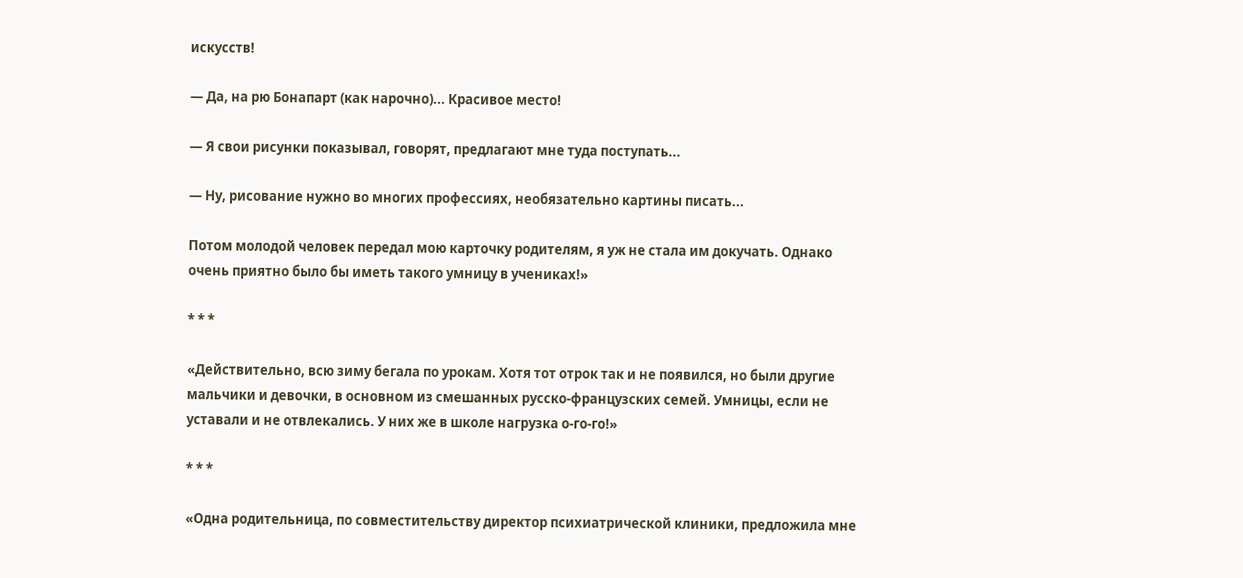искусств!

— Да, на рю Бонапарт (как нарочно)... Красивое место!

— Я свои рисунки показывал, говорят, предлагают мне туда поступать...

— Ну, рисование нужно во многих профессиях, необязательно картины писать...

Потом молодой человек передал мою карточку родителям, я уж не стала им докучать. Однако очень приятно было бы иметь такого умницу в учениках!»

* * *

«Действительно, всю зиму бегала по урокам. Хотя тот отрок так и не появился, но были другие мальчики и девочки, в основном из смешанных русско-французских семей. Умницы, если не уставали и не отвлекались. У них же в школе нагрузка о-го-го!»

* * *

«Одна родительница, по совместительству директор психиатрической клиники, предложила мне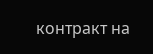контракт на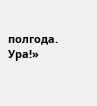полгода. Ура!»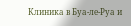Клиника в Буа-ле-Руа и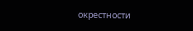окрестности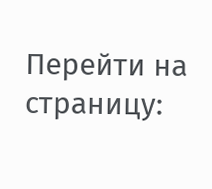Перейти на страницу: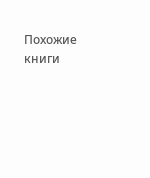Похожие книги